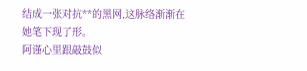结成一张对抗**的黑网,这脉络渐渐在她笔下现了形。
阿谨心里跟敲鼓似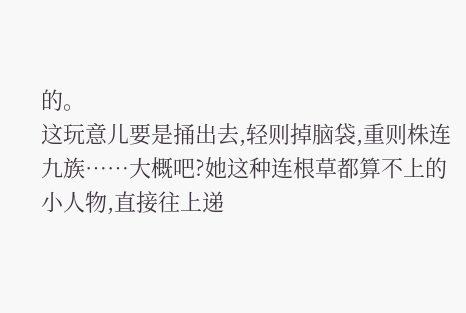的。
这玩意儿要是捅出去,轻则掉脑袋,重则株连九族……大概吧?她这种连根草都算不上的小人物,直接往上递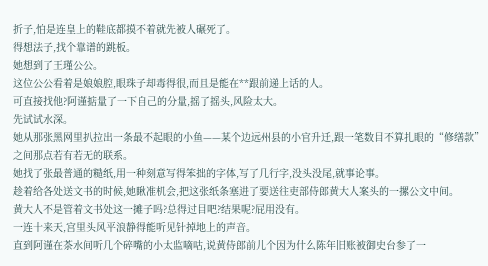折子,怕是连皇上的鞋底都摸不着就先被人碾死了。
得想法子,找个靠谱的跳板。
她想到了王瑾公公。
这位公公看着是娘娘腔,眼珠子却毒得很,而且是能在**跟前递上话的人。
可直接找他?阿谨掂量了一下自己的分量,摇了摇头,风险太大。
先试试水深。
她从那张黑网里扒拉出一条最不起眼的小鱼——某个边远州县的小官升迁,跟一笔数目不算扎眼的“修缮款”之间那点若有若无的联系。
她找了张最普通的糙纸,用一种刻意写得笨拙的字体,写了几行字,没头没尾,就事论事。
趁着给各处送文书的时候,她瞅准机会,把这张纸条塞进了要送往吏部侍郎黄大人案头的一摞公文中间。
黄大人不是管着文书处这一摊子吗?总得过目吧?结果呢?屁用没有。
一连十来天,宫里头风平浪静得能听见针掉地上的声音。
直到阿谨在茶水间听几个碎嘴的小太监嘀咕,说黄侍郎前儿个因为什么陈年旧账被御史台参了一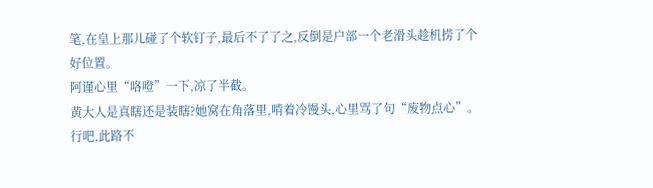笔,在皇上那儿碰了个软钉子,最后不了了之,反倒是户部一个老滑头趁机捞了个好位置。
阿谨心里“咯噔”一下,凉了半截。
黄大人是真瞎还是装瞎?她窝在角落里,啃着冷馒头,心里骂了句“废物点心”。
行吧,此路不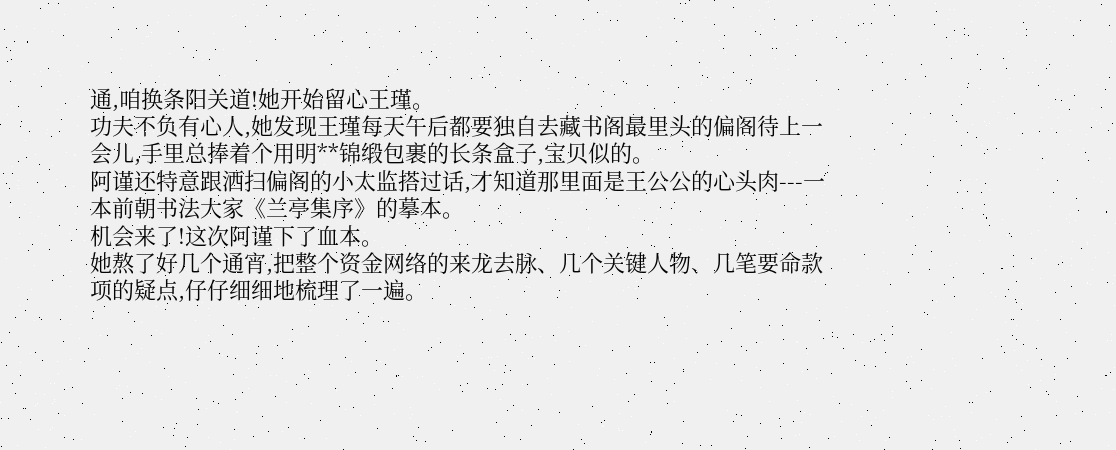通,咱换条阳关道!她开始留心王瑾。
功夫不负有心人,她发现王瑾每天午后都要独自去藏书阁最里头的偏阁待上一会儿,手里总捧着个用明**锦缎包裹的长条盒子,宝贝似的。
阿谨还特意跟洒扫偏阁的小太监搭过话,才知道那里面是王公公的心头肉---一本前朝书法大家《兰亭集序》的摹本。
机会来了!这次阿谨下了血本。
她熬了好几个通宵,把整个资金网络的来龙去脉、几个关键人物、几笔要命款项的疑点,仔仔细细地梳理了一遍。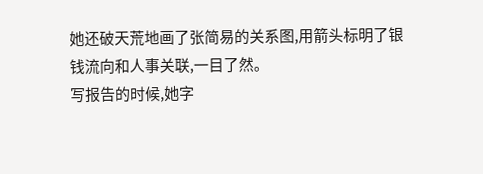她还破天荒地画了张简易的关系图,用箭头标明了银钱流向和人事关联,一目了然。
写报告的时候,她字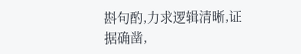斟句酌,力求逻辑清晰,证据确凿,